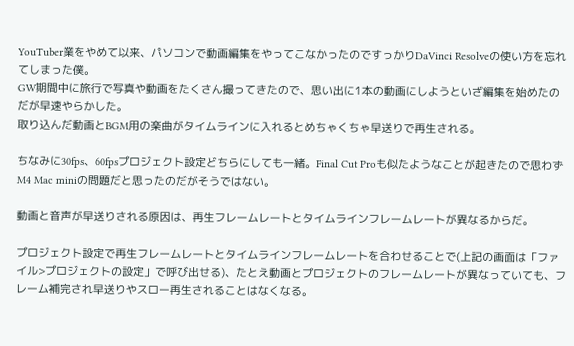YouTuber業をやめて以来、パソコンで動画編集をやってこなかったのですっかりDaVinci Resolveの使い方を忘れてしまった僕。
GW期間中に旅行で写真や動画をたくさん撮ってきたので、思い出に1本の動画にしようといざ編集を始めたのだが早速やらかした。
取り込んだ動画とBGM用の楽曲がタイムラインに入れるとめちゃくちゃ早送りで再生される。

ちなみに30fps、60fpsプロジェクト設定どちらにしても一緒。Final Cut Proも似たようなことが起きたので思わずM4 Mac miniの問題だと思ったのだがそうではない。

動画と音声が早送りされる原因は、再生フレームレートとタイムラインフレームレートが異なるからだ。

プロジェクト設定で再生フレームレートとタイムラインフレームレートを合わせることで(上記の画面は「ファイル>プロジェクトの設定」で呼び出せる)、たとえ動画とプロジェクトのフレームレートが異なっていても、フレーム補完され早送りやスロー再生されることはなくなる。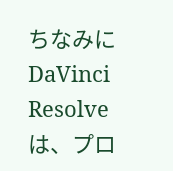ちなみにDaVinci Resolveは、プロ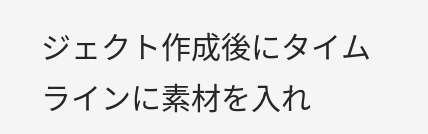ジェクト作成後にタイムラインに素材を入れ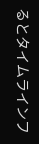るとタイムラインフ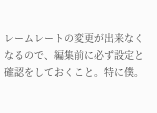レームレートの変更が出来なくなるので、編集前に必ず設定と確認をしておくこと。特に僕。